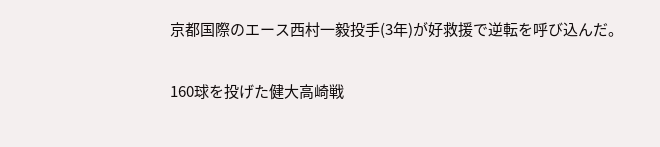京都国際のエース西村一毅投手(3年)が好救援で逆転を呼び込んだ。

160球を投げた健大高崎戦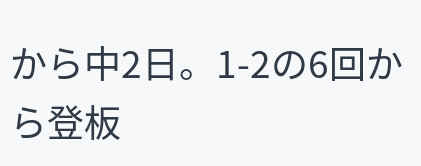から中2日。1-2の6回から登板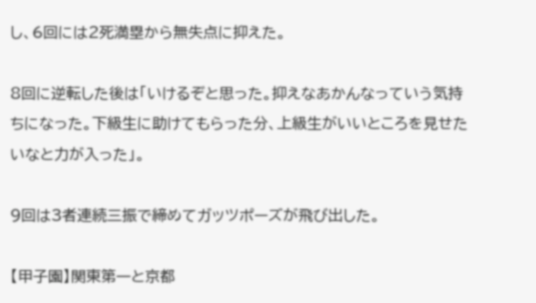し、6回には2死満塁から無失点に抑えた。

8回に逆転した後は「いけるぞと思った。抑えなあかんなっていう気持ちになった。下級生に助けてもらった分、上級生がいいところを見せたいなと力が入った」。

9回は3者連続三振で締めてガッツポーズが飛び出した。

【甲子園】関東第一と京都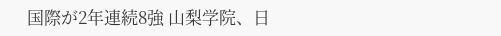国際が2年連続8強 山梨学院、日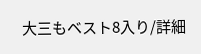大三もベスト8入り/詳細